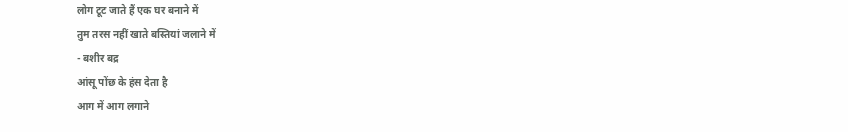लोग टूट जाते हैं एक घर बनाने में
तुम तरस नहीं खाते बस्तियां जलाने में
- बशीर बद्र
आंसू पोंछ के हंस देता है
आग में आग लगाने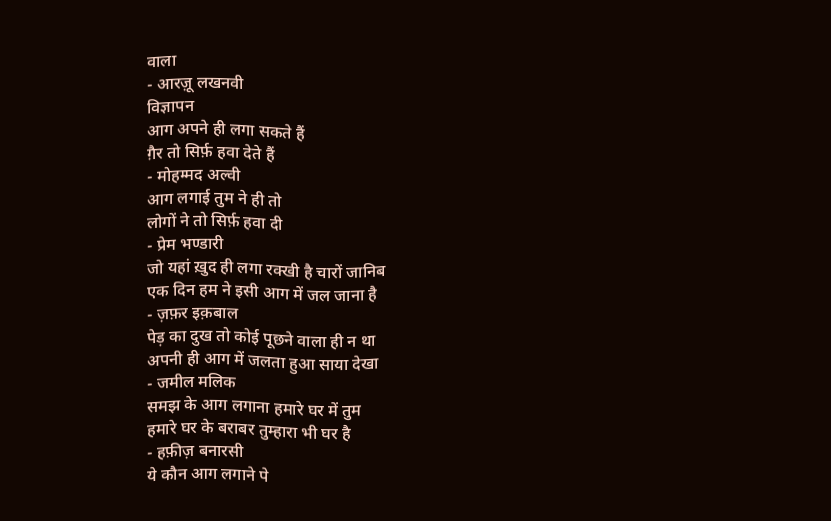वाला
- आरज़ू लखनवी
विज्ञापन
आग अपने ही लगा सकते हैं
ग़ैर तो सिर्फ़ हवा देते हैं
- मोहम्मद अल्वी
आग लगाई तुम ने ही तो
लोगों ने तो सिर्फ़ हवा दी
- प्रेम भण्डारी
जो यहां ख़ुद ही लगा रक्खी है चारों जानिब
एक दिन हम ने इसी आग में जल जाना है
- ज़फ़र इक़बाल
पेड़ का दुख तो कोई पूछने वाला ही न था
अपनी ही आग में जलता हुआ साया देखा
- जमील मलिक
समझ के आग लगाना हमारे घर में तुम
हमारे घर के बराबर तुम्हारा भी घर है
- हफ़ीज़ बनारसी
ये कौन आग लगाने पे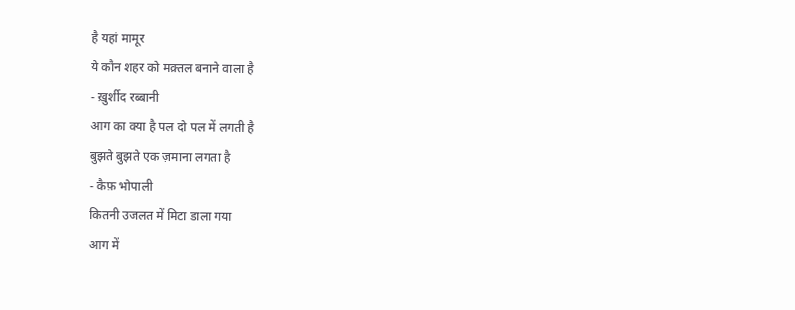है यहां मामूर
ये कौन शहर को मक़्तल बनाने वाला है
- ख़ुर्शीद रब्बानी
आग का क्या है पल दो पल में लगती है
बुझते बुझते एक ज़माना लगता है
- कैफ़ भोपाली
कितनी उजलत में मिटा डाला गया
आग में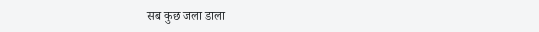सब कुछ जला डाला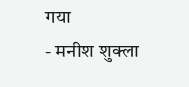गया
- मनीश शुक्ला